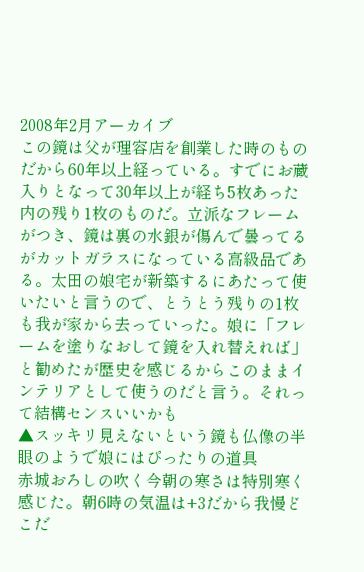2008年2月アーカイブ
この鏡は父が理容店を創業した時のものだから60年以上経っている。すでにお蔵入りとなって30年以上が経ち5枚あった内の残り1枚のものだ。立派なフレームがつき、鏡は裏の水銀が傷んで曇ってるがカットガラスになっている高級品である。太田の娘宅が新築するにあたって使いたいと言うので、とうとう残りの1枚も我が家から去っていった。娘に「フレームを塗りなおして鏡を入れ替えれば」と勧めたが歴史を感じるからこのままインテリアとして使うのだと言う。それって結構センスいいかも
▲スッキリ見えないという鏡も仏像の半眼のようで娘にはぴったりの道具
赤城おろしの吹く今朝の寒さは特別寒く感じた。朝6時の気温は+3だから我慢どこだ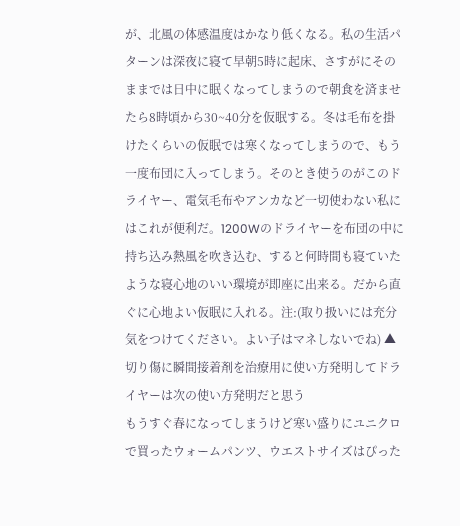が、北風の体感温度はかなり低くなる。私の生活パターンは深夜に寝て早朝5時に起床、さすがにそのままでは日中に眠くなってしまうので朝食を済ませたら8時頃から30~40分を仮眠する。冬は毛布を掛けたくらいの仮眠では寒くなってしまうので、もう一度布団に入ってしまう。そのとき使うのがこのドライヤー、電気毛布やアンカなど一切使わない私にはこれが便利だ。1200Wのドライヤーを布団の中に持ち込み熱風を吹き込む、すると何時間も寝ていたような寝心地のいい環境が即座に出来る。だから直ぐに心地よい仮眠に入れる。注:(取り扱いには充分気をつけてください。よい子はマネしないでね) ▲切り傷に瞬間接着剤を治療用に使い方発明してドライヤーは次の使い方発明だと思う
もうすぐ春になってしまうけど寒い盛りにユニクロで買ったウォームパンツ、ウエストサイズはぴった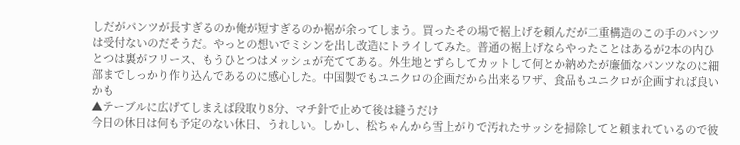しだがパンツが長すぎるのか俺が短すぎるのか裾が余ってしまう。買ったその場で裾上げを頼んだが二重構造のこの手のパンツは受付ないのだそうだ。やっとの想いでミシンを出し改造にトライしてみた。普通の裾上げならやったことはあるが2本の内ひとつは裏がフリース、もうひとつはメッシュが充ててある。外生地とずらしてカットして何とか納めたが廉価なパンツなのに細部までしっかり作り込んであるのに感心した。中国製でもユニクロの企画だから出来るワザ、食品もユニクロが企画すれば良いかも
▲テーブルに広げてしまえば段取り8分、マチ針で止めて後は縫うだけ
今日の休日は何も予定のない休日、うれしい。しかし、松ちゃんから雪上がりで汚れたサッシを掃除してと頼まれているので彼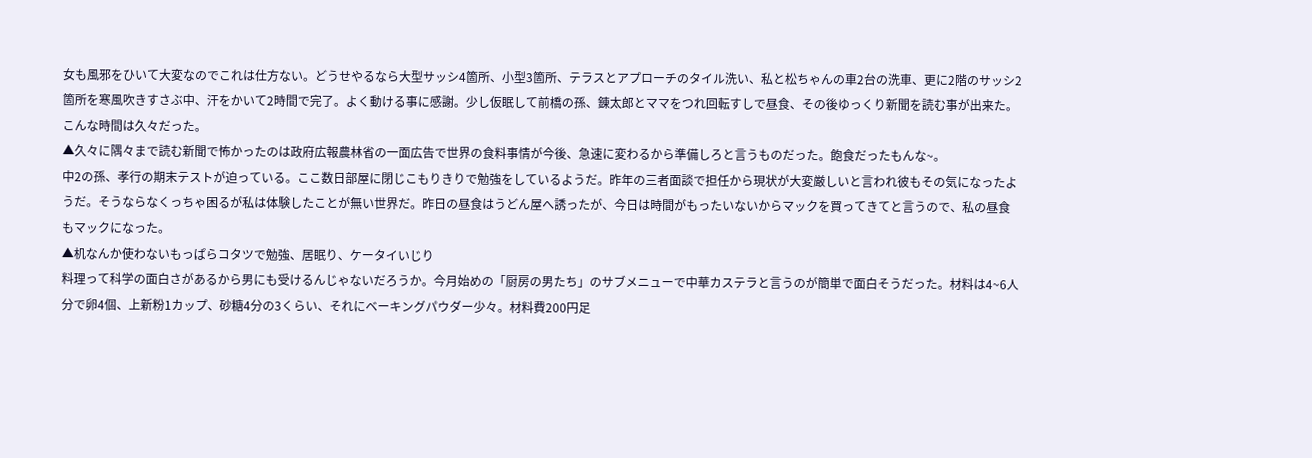女も風邪をひいて大変なのでこれは仕方ない。どうせやるなら大型サッシ4箇所、小型3箇所、テラスとアプローチのタイル洗い、私と松ちゃんの車2台の洗車、更に2階のサッシ2箇所を寒風吹きすさぶ中、汗をかいて2時間で完了。よく動ける事に感謝。少し仮眠して前橋の孫、錬太郎とママをつれ回転すしで昼食、その後ゆっくり新聞を読む事が出来た。こんな時間は久々だった。
▲久々に隅々まで読む新聞で怖かったのは政府広報農林省の一面広告で世界の食料事情が今後、急速に変わるから準備しろと言うものだった。飽食だったもんな~。
中2の孫、孝行の期末テストが迫っている。ここ数日部屋に閉じこもりきりで勉強をしているようだ。昨年の三者面談で担任から現状が大変厳しいと言われ彼もその気になったようだ。そうならなくっちゃ困るが私は体験したことが無い世界だ。昨日の昼食はうどん屋へ誘ったが、今日は時間がもったいないからマックを買ってきてと言うので、私の昼食もマックになった。
▲机なんか使わないもっぱらコタツで勉強、居眠り、ケータイいじり
料理って科学の面白さがあるから男にも受けるんじゃないだろうか。今月始めの「厨房の男たち」のサブメニューで中華カステラと言うのが簡単で面白そうだった。材料は4~6人分で卵4個、上新粉1カップ、砂糖4分の3くらい、それにベーキングパウダー少々。材料費200円足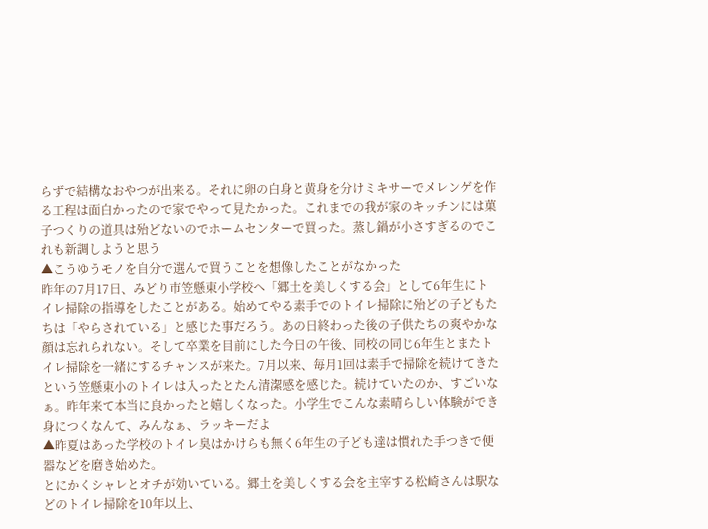らずで結構なおやつが出来る。それに卵の白身と黄身を分けミキサーでメレンゲを作る工程は面白かったので家でやって見たかった。これまでの我が家のキッチンには菓子つくりの道具は殆どないのでホームセンターで買った。蒸し鍋が小さすぎるのでこれも新調しようと思う
▲こうゆうモノを自分で選んで買うことを想像したことがなかった
昨年の7月17日、みどり市笠懸東小学校へ「郷土を美しくする会」として6年生にトイレ掃除の指導をしたことがある。始めてやる素手でのトイレ掃除に殆どの子どもたちは「やらされている」と感じた事だろう。あの日終わった後の子供たちの爽やかな顔は忘れられない。そして卒業を目前にした今日の午後、同校の同じ6年生とまたトイレ掃除を一緒にするチャンスが来た。7月以来、毎月1回は素手で掃除を続けてきたという笠懸東小のトイレは入ったとたん清潔感を感じた。続けていたのか、すごいなぁ。昨年来て本当に良かったと嬉しくなった。小学生でこんな素晴らしい体験ができ身につくなんて、みんなぁ、ラッキーだよ
▲昨夏はあった学校のトイレ臭はかけらも無く6年生の子ども達は慣れた手つきで便器などを磨き始めた。
とにかくシャレとオチが効いている。郷土を美しくする会を主宰する松崎さんは駅などのトイレ掃除を10年以上、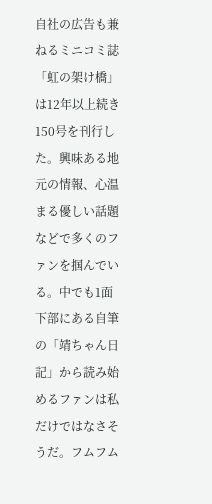自社の広告も兼ねるミニコミ誌「虹の架け橋」は12年以上続き150号を刊行した。興味ある地元の情報、心温まる優しい話題などで多くのファンを掴んでいる。中でも1面下部にある自筆の「靖ちゃん日記」から読み始めるファンは私だけではなさそうだ。フムフム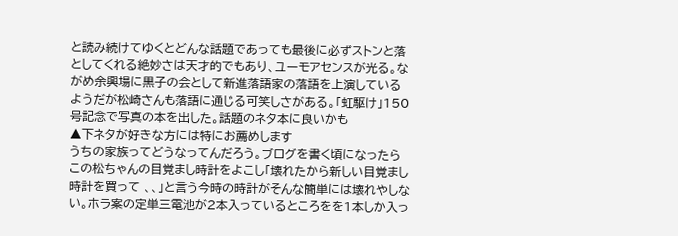と読み続けてゆくとどんな話題であっても最後に必ずストンと落としてくれる絶妙さは天才的でもあり、ユーモアセンスが光る。ながめ余興場に黒子の会として新進落語家の落語を上演しているようだが松崎さんも落語に通じる可笑しさがある。「虹駆け」150号記念で写真の本を出した。話題のネタ本に良いかも
▲下ネタが好きな方には特にお薦めします
うちの家族ってどうなってんだろう。ブログを書く頃になったらこの松ちゃんの目覚まし時計をよこし「壊れたから新しい目覚まし時計を買って 、、」と言う今時の時計がそんな簡単には壊れやしない。ホラ案の定単三電池が2本入っているところをを1本しか入っ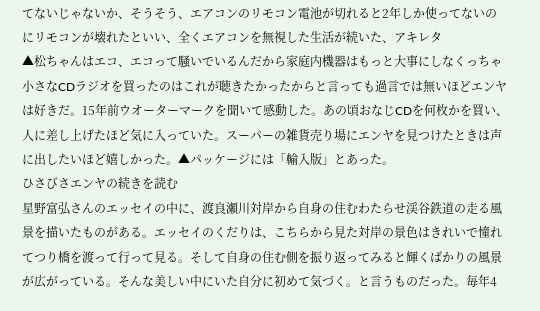てないじゃないか、そうそう、エアコンのリモコン電池が切れると2年しか使ってないのにリモコンが壊れたといい、全くエアコンを無視した生活が続いた、アキレタ
▲松ちゃんはエコ、エコって騒いでいるんだから家庭内機器はもっと大事にしなくっちゃ
小さなCDラジオを買ったのはこれが聴きたかったからと言っても過言では無いほどエンヤは好きだ。15年前ウオーターマークを聞いて感動した。あの頃おなじCDを何枚かを買い、人に差し上げたほど気に入っていた。スーパーの雑貨売り場にエンヤを見つけたときは声に出したいほど嬉しかった。▲パッケージには「輸入版」とあった。
ひさびさエンヤの続きを読む
星野富弘さんのエッセイの中に、渡良瀬川対岸から自身の住むわたらせ渓谷鉄道の走る風景を描いたものがある。エッセイのくだりは、こちらから見た対岸の景色はきれいで憧れてつり橋を渡って行って見る。そして自身の住む側を振り返ってみると輝くばかりの風景が広がっている。そんな美しい中にいた自分に初めて気づく。と言うものだった。毎年4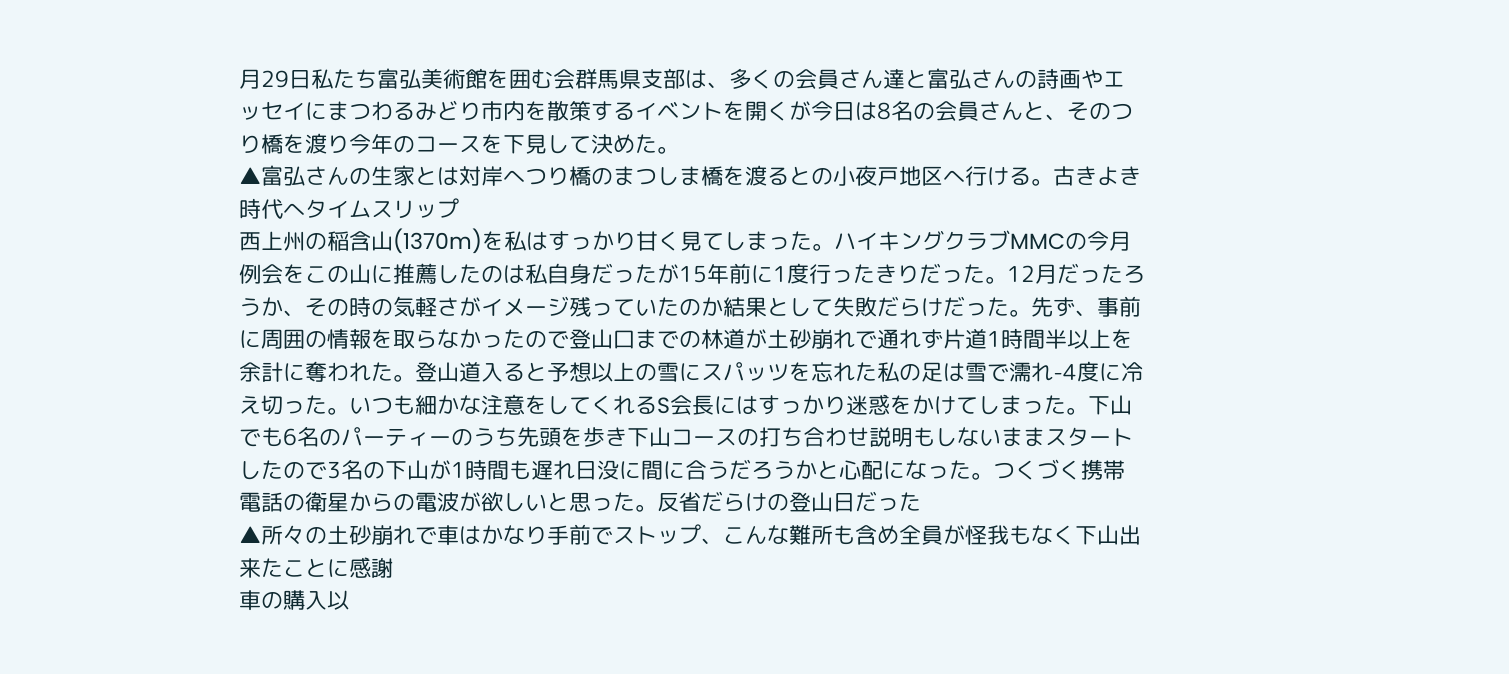月29日私たち富弘美術館を囲む会群馬県支部は、多くの会員さん達と富弘さんの詩画やエッセイにまつわるみどり市内を散策するイベントを開くが今日は8名の会員さんと、そのつり橋を渡り今年のコースを下見して決めた。
▲富弘さんの生家とは対岸へつり橋のまつしま橋を渡るとの小夜戸地区へ行ける。古きよき時代へタイムスリップ
西上州の稲含山(1370m)を私はすっかり甘く見てしまった。ハイキングクラブMMCの今月例会をこの山に推薦したのは私自身だったが15年前に1度行ったきりだった。12月だったろうか、その時の気軽さがイメージ残っていたのか結果として失敗だらけだった。先ず、事前に周囲の情報を取らなかったので登山口までの林道が土砂崩れで通れず片道1時間半以上を余計に奪われた。登山道入ると予想以上の雪にスパッツを忘れた私の足は雪で濡れ-4度に冷え切った。いつも細かな注意をしてくれるS会長にはすっかり迷惑をかけてしまった。下山でも6名のパーティーのうち先頭を歩き下山コースの打ち合わせ説明もしないままスタートしたので3名の下山が1時間も遅れ日没に間に合うだろうかと心配になった。つくづく携帯電話の衛星からの電波が欲しいと思った。反省だらけの登山日だった
▲所々の土砂崩れで車はかなり手前でストップ、こんな難所も含め全員が怪我もなく下山出来たことに感謝
車の購入以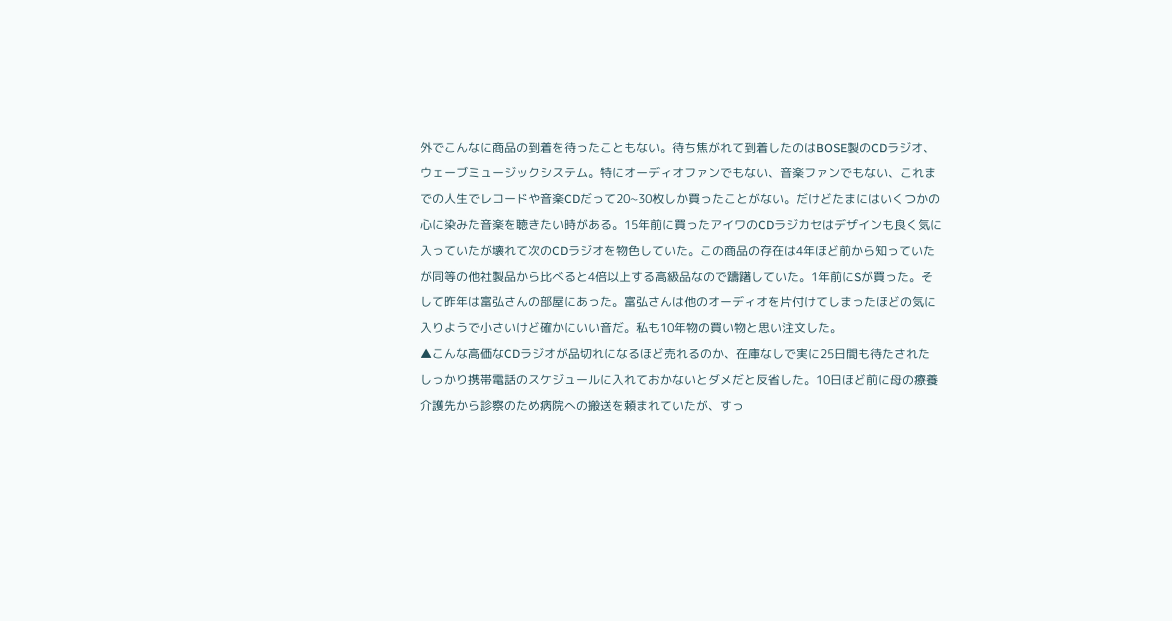外でこんなに商品の到着を待ったこともない。待ち焦がれて到着したのはBOSE製のCDラジオ、ウェーブミュージックシステム。特にオーディオファンでもない、音楽ファンでもない、これまでの人生でレコードや音楽CDだって20~30枚しか買ったことがない。だけどたまにはいくつかの心に染みた音楽を聴きたい時がある。15年前に買ったアイワのCDラジカセはデザインも良く気に入っていたが壊れて次のCDラジオを物色していた。この商品の存在は4年ほど前から知っていたが同等の他社製品から比べると4倍以上する高級品なので躊躇していた。1年前にSが買った。そして昨年は富弘さんの部屋にあった。富弘さんは他のオーディオを片付けてしまったほどの気に入りようで小さいけど確かにいい音だ。私も10年物の買い物と思い注文した。
▲こんな高価なCDラジオが品切れになるほど売れるのか、在庫なしで実に25日間も待たされた
しっかり携帯電話のスケジュールに入れておかないとダメだと反省した。10日ほど前に母の療養介護先から診察のため病院への搬送を頼まれていたが、すっ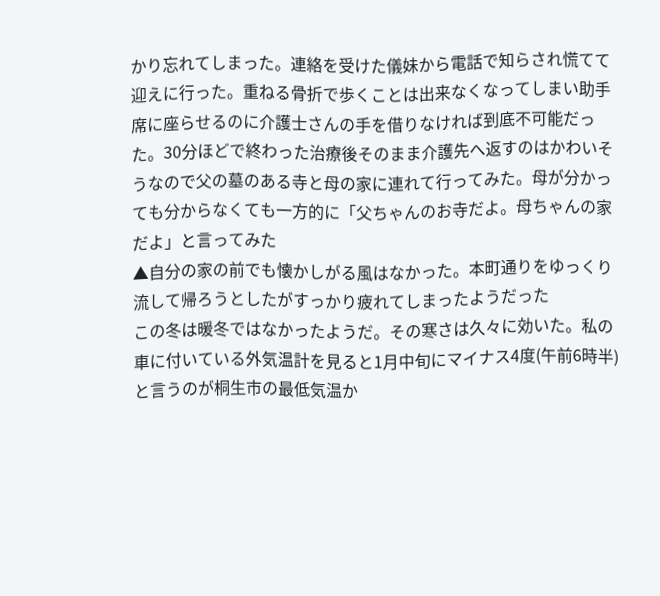かり忘れてしまった。連絡を受けた儀妹から電話で知らされ慌てて迎えに行った。重ねる骨折で歩くことは出来なくなってしまい助手席に座らせるのに介護士さんの手を借りなければ到底不可能だった。30分ほどで終わった治療後そのまま介護先へ返すのはかわいそうなので父の墓のある寺と母の家に連れて行ってみた。母が分かっても分からなくても一方的に「父ちゃんのお寺だよ。母ちゃんの家だよ」と言ってみた
▲自分の家の前でも懐かしがる風はなかった。本町通りをゆっくり流して帰ろうとしたがすっかり疲れてしまったようだった
この冬は暖冬ではなかったようだ。その寒さは久々に効いた。私の車に付いている外気温計を見ると1月中旬にマイナス4度(午前6時半)と言うのが桐生市の最低気温か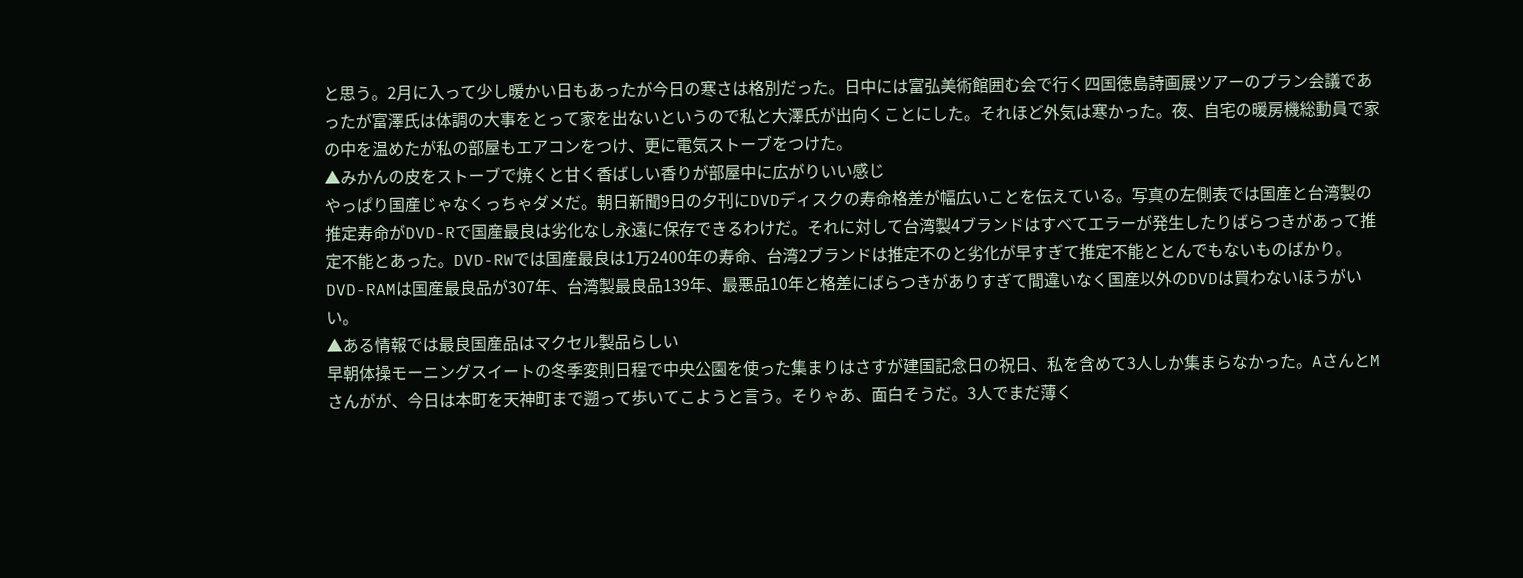と思う。2月に入って少し暖かい日もあったが今日の寒さは格別だった。日中には富弘美術館囲む会で行く四国徳島詩画展ツアーのプラン会議であったが富澤氏は体調の大事をとって家を出ないというので私と大澤氏が出向くことにした。それほど外気は寒かった。夜、自宅の暖房機総動員で家の中を温めたが私の部屋もエアコンをつけ、更に電気ストーブをつけた。
▲みかんの皮をストーブで焼くと甘く香ばしい香りが部屋中に広がりいい感じ
やっぱり国産じゃなくっちゃダメだ。朝日新聞9日の夕刊にDVDディスクの寿命格差が幅広いことを伝えている。写真の左側表では国産と台湾製の推定寿命がDVD-Rで国産最良は劣化なし永遠に保存できるわけだ。それに対して台湾製4ブランドはすべてエラーが発生したりばらつきがあって推定不能とあった。DVD-RWでは国産最良は1万2400年の寿命、台湾2ブランドは推定不のと劣化が早すぎて推定不能ととんでもないものばかり。DVD-RAMは国産最良品が307年、台湾製最良品139年、最悪品10年と格差にばらつきがありすぎて間違いなく国産以外のDVDは買わないほうがいい。
▲ある情報では最良国産品はマクセル製品らしい
早朝体操モーニングスイートの冬季変則日程で中央公園を使った集まりはさすが建国記念日の祝日、私を含めて3人しか集まらなかった。AさんとMさんがが、今日は本町を天神町まで遡って歩いてこようと言う。そりゃあ、面白そうだ。3人でまだ薄く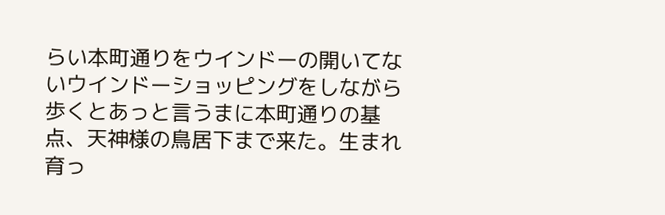らい本町通りをウインドーの開いてないウインドーショッピングをしながら歩くとあっと言うまに本町通りの基点、天神様の鳥居下まで来た。生まれ育っ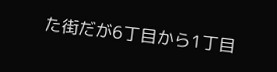た街だが6丁目から1丁目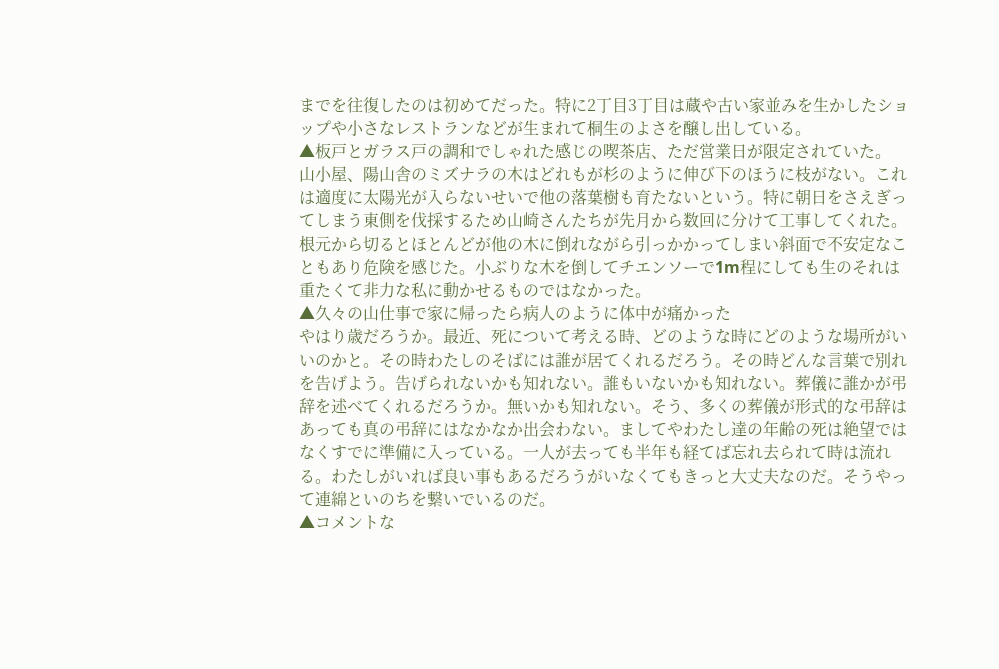までを往復したのは初めてだった。特に2丁目3丁目は蔵や古い家並みを生かしたショップや小さなレストランなどが生まれて桐生のよさを醸し出している。
▲板戸とガラス戸の調和でしゃれた感じの喫茶店、ただ営業日が限定されていた。
山小屋、陽山舎のミズナラの木はどれもが杉のように伸び下のほうに枝がない。これは適度に太陽光が入らないせいで他の落葉樹も育たないという。特に朝日をさえぎってしまう東側を伐採するため山崎さんたちが先月から数回に分けて工事してくれた。根元から切るとほとんどが他の木に倒れながら引っかかってしまい斜面で不安定なこともあり危険を感じた。小ぶりな木を倒してチエンソーで1m程にしても生のそれは重たくて非力な私に動かせるものではなかった。
▲久々の山仕事で家に帰ったら病人のように体中が痛かった
やはり歳だろうか。最近、死について考える時、どのような時にどのような場所がいいのかと。その時わたしのそばには誰が居てくれるだろう。その時どんな言葉で別れを告げよう。告げられないかも知れない。誰もいないかも知れない。葬儀に誰かが弔辞を述べてくれるだろうか。無いかも知れない。そう、多くの葬儀が形式的な弔辞はあっても真の弔辞にはなかなか出会わない。ましてやわたし達の年齢の死は絶望ではなくすでに準備に入っている。一人が去っても半年も経てば忘れ去られて時は流れる。わたしがいれば良い事もあるだろうがいなくてもきっと大丈夫なのだ。そうやって連綿といのちを繋いでいるのだ。
▲コメントな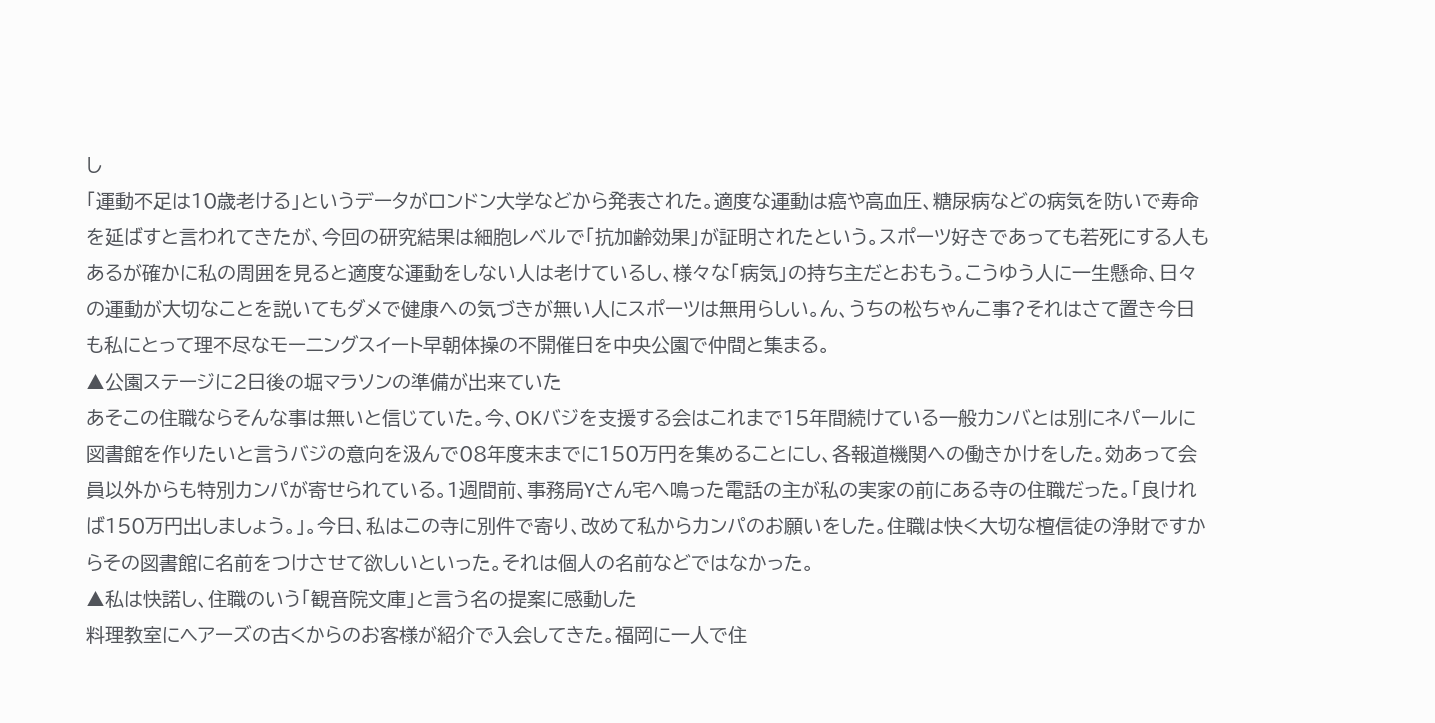し
「運動不足は10歳老ける」というデータがロンドン大学などから発表された。適度な運動は癌や高血圧、糖尿病などの病気を防いで寿命を延ばすと言われてきたが、今回の研究結果は細胞レベルで「抗加齢効果」が証明されたという。スポーツ好きであっても若死にする人もあるが確かに私の周囲を見ると適度な運動をしない人は老けているし、様々な「病気」の持ち主だとおもう。こうゆう人に一生懸命、日々の運動が大切なことを説いてもダメで健康への気づきが無い人にスポーツは無用らしい。ん、うちの松ちゃんこ事?それはさて置き今日も私にとって理不尽なモーニングスイート早朝体操の不開催日を中央公園で仲間と集まる。
▲公園ステージに2日後の堀マラソンの準備が出来ていた
あそこの住職ならそんな事は無いと信じていた。今、OKバジを支援する会はこれまで15年間続けている一般カンバとは別にネパールに図書館を作りたいと言うバジの意向を汲んで08年度末までに150万円を集めることにし、各報道機関への働きかけをした。効あって会員以外からも特別カンパが寄せられている。1週間前、事務局Yさん宅へ鳴った電話の主が私の実家の前にある寺の住職だった。「良ければ150万円出しましょう。」。今日、私はこの寺に別件で寄り、改めて私からカンパのお願いをした。住職は快く大切な檀信徒の浄財ですからその図書館に名前をつけさせて欲しいといった。それは個人の名前などではなかった。
▲私は快諾し、住職のいう「観音院文庫」と言う名の提案に感動した
料理教室にヘアーズの古くからのお客様が紹介で入会してきた。福岡に一人で住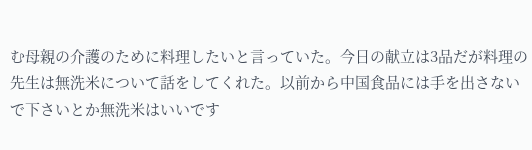む母親の介護のために料理したいと言っていた。今日の献立は3品だが料理の先生は無洗米について話をしてくれた。以前から中国食品には手を出さないで下さいとか無洗米はいいです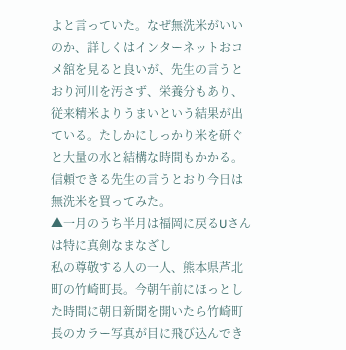よと言っていた。なぜ無洗米がいいのか、詳しくはインターネットおコメ舘を見ると良いが、先生の言うとおり河川を汚さず、栄養分もあり、従来精米よりうまいという結果が出ている。たしかにしっかり米を研ぐと大量の水と結構な時間もかかる。信頼できる先生の言うとおり今日は無洗米を買ってみた。
▲一月のうち半月は福岡に戻るUさんは特に真剣なまなざし
私の尊敬する人の一人、熊本県芦北町の竹崎町長。今朝午前にほっとした時間に朝日新聞を開いたら竹崎町長のカラー写真が目に飛び込んでき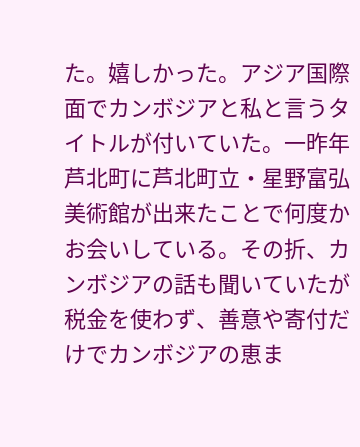た。嬉しかった。アジア国際面でカンボジアと私と言うタイトルが付いていた。一昨年芦北町に芦北町立・星野富弘美術館が出来たことで何度かお会いしている。その折、カンボジアの話も聞いていたが税金を使わず、善意や寄付だけでカンボジアの恵ま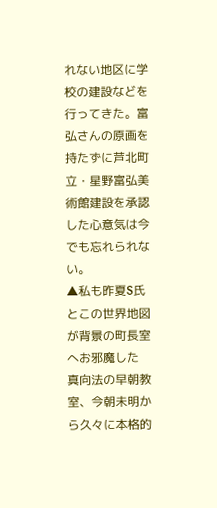れない地区に学校の建設などを行ってきた。富弘さんの原画を持たずに芦北町立・星野富弘美術館建設を承認した心意気は今でも忘れられない。
▲私も昨夏S氏とこの世界地図が背景の町長室へお邪魔した
真向法の早朝教室、今朝未明から久々に本格的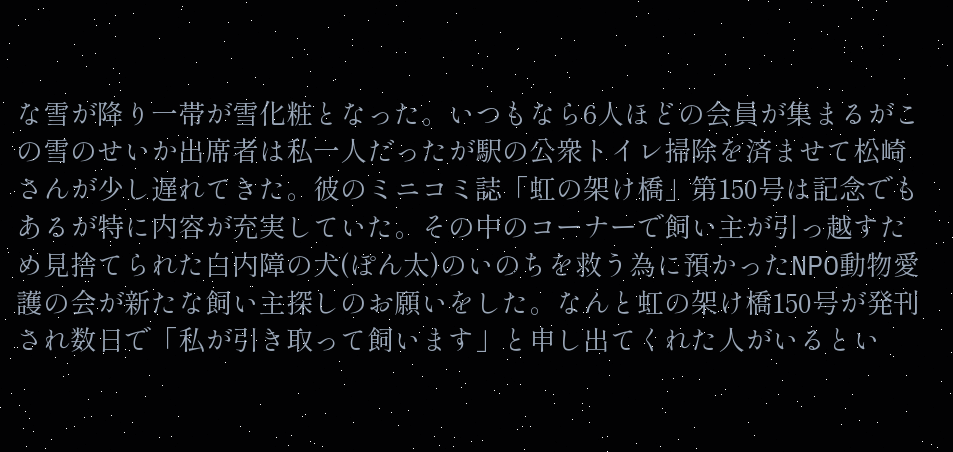な雪が降り一帯が雪化粧となった。いつもなら6人ほどの会員が集まるがこの雪のせいか出席者は私一人だったが駅の公衆トイレ掃除を済ませて松崎さんが少し遅れてきた。彼のミニコミ誌「虹の架け橋」第150号は記念でもあるが特に内容が充実していた。その中のコーナーで飼い主が引っ越すため見捨てられた白内障の犬(ぽん太)のいのちを救う為に預かったNPO動物愛護の会が新たな飼い主探しのお願いをした。なんと虹の架け橋150号が発刊され数日で「私が引き取って飼います」と申し出てくれた人がいるとい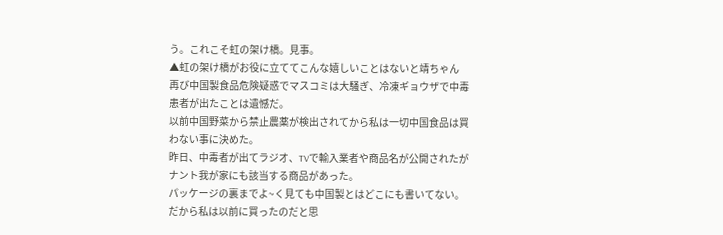う。これこそ虹の架け橋。見事。
▲虹の架け橋がお役に立ててこんな嬉しいことはないと靖ちゃん
再び中国製食品危険疑惑でマスコミは大騒ぎ、冷凍ギョウザで中毒患者が出たことは遺憾だ。
以前中国野菜から禁止農薬が検出されてから私は一切中国食品は買わない事に決めた。
昨日、中毒者が出てラジオ、TVで輸入業者や商品名が公開されたがナント我が家にも該当する商品があった。
パッケージの裏までよ~く見ても中国製とはどこにも書いてない。だから私は以前に買ったのだと思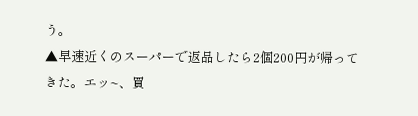う。
▲早速近くのスーパーで返品したら2個200円が帰ってきた。エッ~、買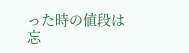った時の値段は忘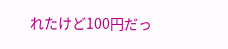れたけど100円だっ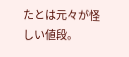たとは元々が怪しい値段。